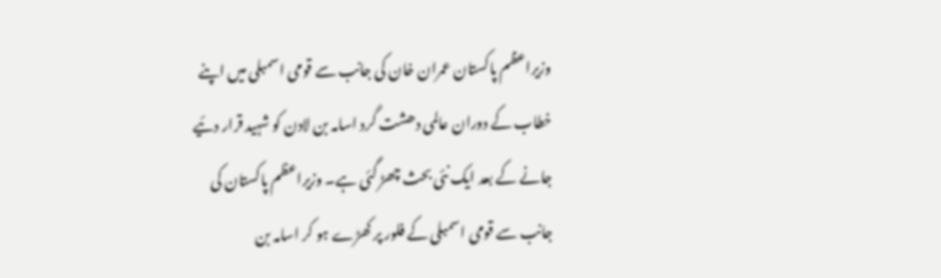وزیراعظم پاکستان عمران خان کی جانب سے قومی اسمبلی میں اپنے خطاب کے دوران عالمی دھشت گرد اسامہ بن لادن کو شہید قرار دئیے جانے کے بعد ایک نئی بحث چھڑ گئی ہے۔ وزیراعظم پاکستان کی جانب سے قومی اسمبلی کے فلور پر کھڑے ہو کر اسامہ بن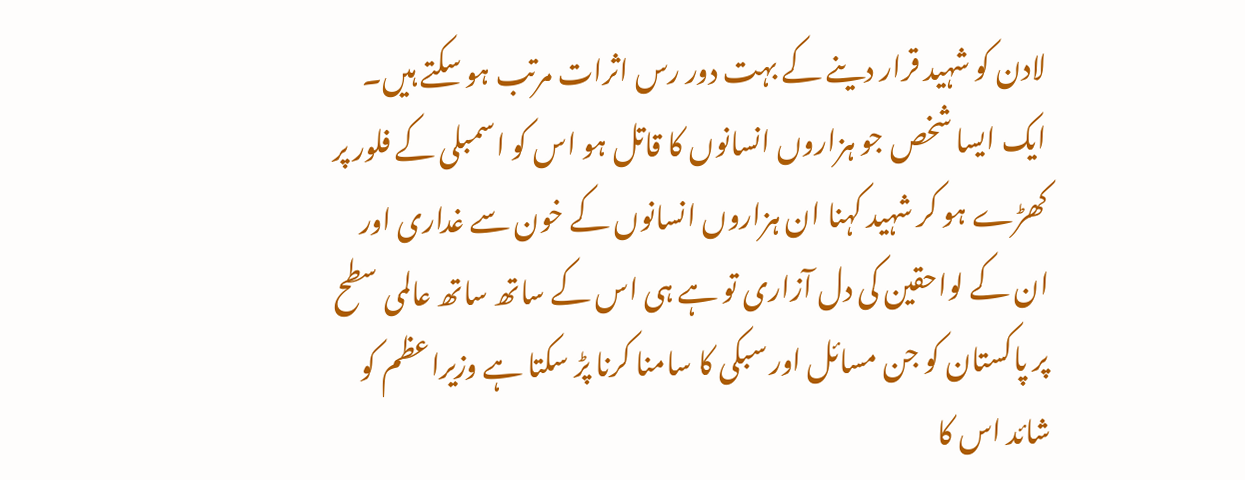لادن کو شہید قرار دینے کے بہت دور رس اثرات مرتب ہو سکتے ہیں۔ ایک ایسا شخص جو ہزاروں انسانوں کا قاتل ہو اس کو اسمبلی کے فلور پر کھڑے ہو کر شہید کہنا ان ہزاروں انسانوں کے خون سے غداری اور ان کے لواحقین کی دل آزاری تو ہے ہی اس کے ساتھ ساتھ عالمی سطح پر پاکستان کو جن مسائل اور سبکی کا سامنا کرنا پڑ سکتا ہے وزیراعظم کو شائد اس کا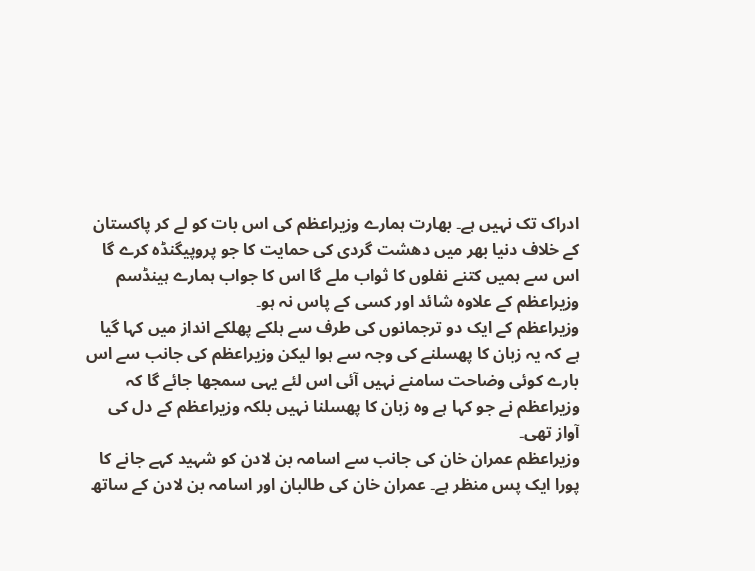ادراک تک نہیں ہے۔ بھارت ہمارے وزیراعظم کی اس بات کو لے کر پاکستان کے خلاف دنیا بھر میں دھشت گردی کی حمایت کا جو پروپیگنڈہ کرے گا اس سے ہمیں کتنے نفلوں کا ثواب ملے گا اس کا جواب ہمارے ہینڈسم وزیراعظم کے علاوہ شائد اور کسی کے پاس نہ ہو۔
وزیراعظم کے ایک دو ترجمانوں کی طرف سے ہلکے پھلکے انداز میں کہا گیا ہے کہ یہ زبان کا پھسلنے کی وجہ سے ہوا لیکن وزیراعظم کی جانب سے اس بارے کوئی وضاحت سامنے نہیں آئی اس لئے یہی سمجھا جائے گا کہ وزیراعظم نے جو کہا ہے وہ زبان کا پھسلنا نہیں بلکہ وزیراعظم کے دل کی آواز تھی۔
وزیراعظم عمران خان کی جانب سے اسامہ بن لادن کو شہید کہے جانے کا پورا ایک پس منظر ہے۔ عمران خان کی طالبان اور اسامہ بن لادن کے ساتھ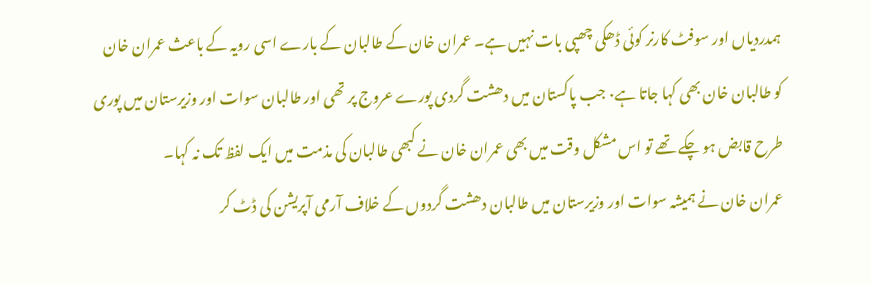ہمدردیاں اور سوفٹ کارنر کوئی ڈھکی چھپی بات نہیں ہے۔ عمران خان کے طالبان کے بارے اسی رویہ کے باعث عمران خان کو طالبان خان بھی کہا جاتا ہے۰ جب پاکستان میں دھشت گردی پورے عروج پر تھی اور طالبان سوات اور وزیرستان میں پوری طرح قابض ہو چکے تھے تو اس مشکل وقت میں بھی عمران خان نے کبھی طالبان کی مذمت میں ایک لفظ تک نہ کہا۔
عمران خان نے ہمیشہ سوات اور وزیرستان میں طالبان دھشت گردوں کے خلاف آرمی آپریشن کی ڈٹ کر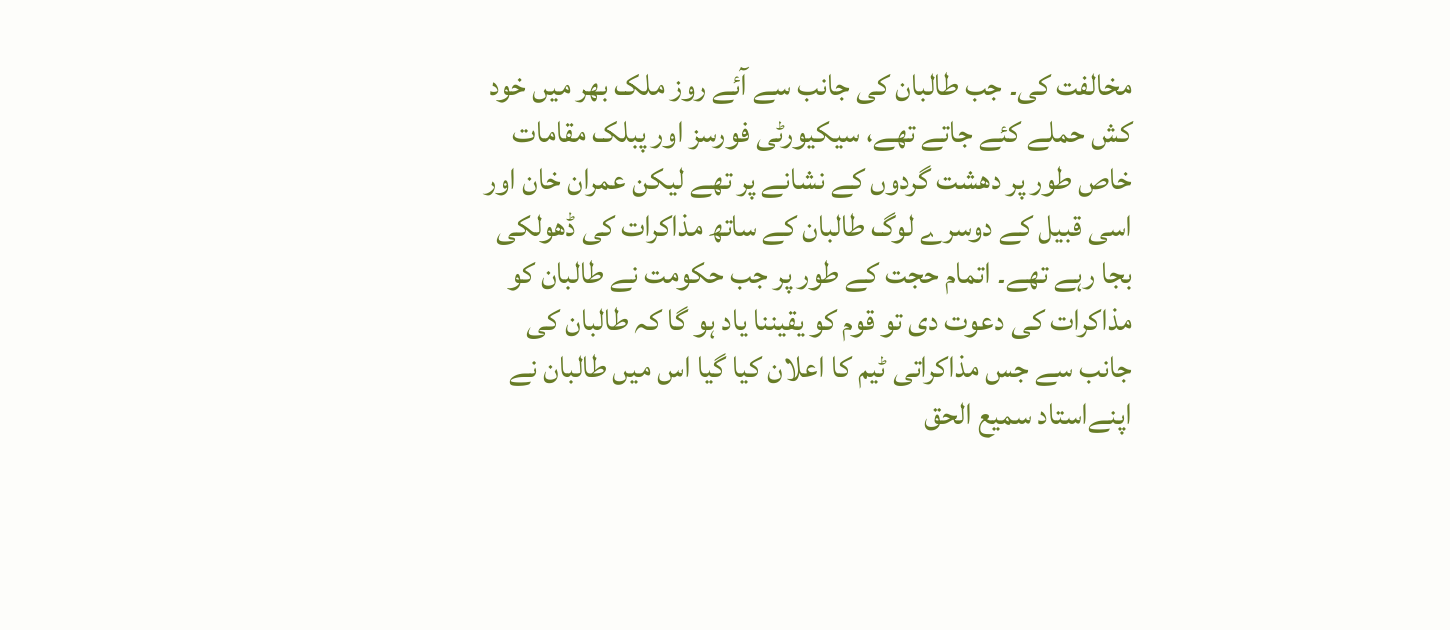مخالفت کی۔ جب طالبان کی جانب سے آئے روز ملک بھر میں خود کش حملے کئے جاتے تھے، سیکیورٹی فورسز اور پبلک مقامات خاص طور پر دھشت گردوں کے نشانے پر تھے لیکن عمران خان اور اسی قبیل کے دوسرے لوگ طالبان کے ساتھ مذاکرات کی ڈھولکی بجا رہے تھے۔ اتمام حجت کے طور پر جب حکومت نے طالبان کو مذاکرات کی دعوت دی تو قوم کو یقیننا یاد ہو گا کہ طالبان کی جانب سے جس مذاکراتی ٹیم کا اعلان کیا گیا اس میں طالبان نے اپنےاستاد سمیع الحق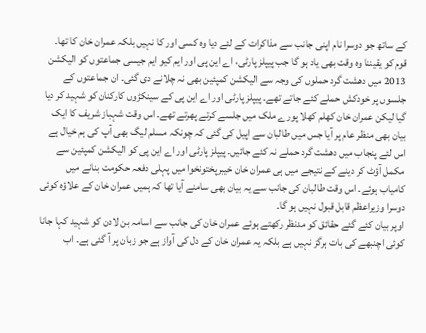کے ساتھ جو دوسرا نام اپنی جانب سے مذاکرات کے لئے دیا وہ کسی اور کا نہیں بلکہ عمران خان کا تھا۔
قوم کو یقیننا وہ وقت بھی یاد ہو گا جب پیپلز پارٹی، اے این پی اور ایم کیو ایم جیسی جماعتوں کو الیکشن 2013 میں دھشت گرد حملوں کی وجہ سے الیکشن کمپئین بھی نہ چلانے دی گئی۔ ان جماعتوں کے جلسوں پر خودکش حملے کئے جاتے تھے۔ پیپلز پارٹی اور اے این پی کے سینکڑوں کارکنان کو شہید کر دیا گیا لیکن عمران خان کھلم کھلا پورے ملک میں جلسے کرتے پھرتے تھے۔ اس وقت شہباز شریف کا ایک بیان بھی منظر عام پر آیا جس میں طالبان سے اپیل کی گئی کہ چونکہ مسلم لیگ بھی آپ کی ہم خیال ہے اس لئے پنجاب میں دھشت گرد حملے نہ کئے جائیں۔ پیپلز پارٹی اور اے این پی کو الیکشن کمپئین سے مکمل آؤٹ کر دینے کے نتیجے میں ہی عمران خان خیبرپختونخوا میں پہلی دفعہ حکومت بنانے میں کامیاب ہوئے۔ اس وقت طالبان کی جانب سے یہ بیان بھی سامنے آیا تھا کہ ہمیں عمران خان کے علاؤہ کوئی دوسرا وزیراعظم قابل قبول نہیں ہو گا۔
اوپر بیان کئے گئے حقائق کو مدنظر رکھتے ہوئے عمران خان کی جانب سے اسامہ بن لادن کو شہید کہا جانا کوئی اچنبھے کی بات ہرگز نہیں ہے بلکہ یہ عمران خان کے دل کی آواز ہے جو زبان پر آ گئی ہے۔ اب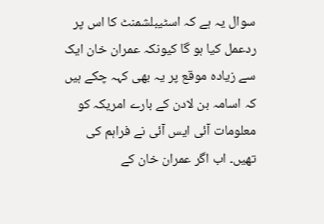سوال یہ ہے کہ اسٹیبلشمنٹ کا اس پر ردعمل کیا ہو گا کیونکہ عمران خان ایک سے زیادہ موقع پر یہ بھی کہہ چکے ہیں کہ اسامہ بن لادن کے بارے امریکہ کو معلومات آئی ایس آئی نے فراہم کی تھیں۔ اب اگر عمران خان کے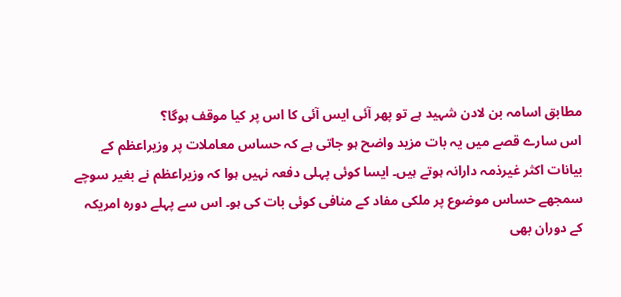مطابق اسامہ بن لادن شہید ہے تو پھر آئی ایس آئی کا اس پر کیا موقف ہوگا؟
اس سارے قصے میں یہ بات مزید واضح ہو جاتی ہے کہ حساس معاملات پر وزیراعظم کے بیانات اکثر غیرذمہ دارانہ ہوتے ہیں۔ ایسا کوئی پہلی دفعہ نہیں ہوا کہ وزیراعظم نے بغیر سوچے سمجھے حساس موضوع پر ملکی مفاد کے منافی کوئی بات کی ہو۔ اس سے پہلے دورہ امریکہ کے دوران بھی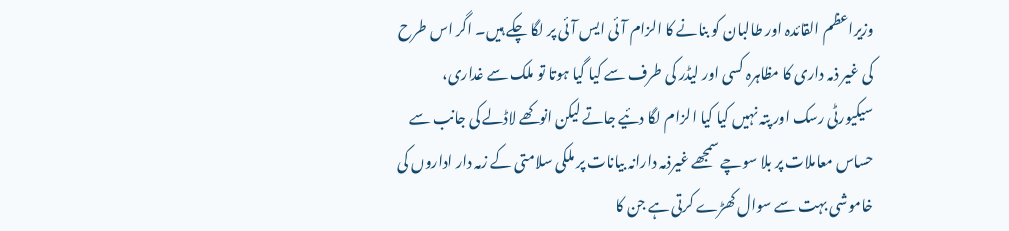وزیراعظم القائدہ اور طالبان کو بنانے کا الزام آئی ایس آئی پر لگا چکے ہیں۔ اگر اس طرح کی غیر ذمہ داری کا مظاہرہ کسی اور لیڈر کی طرف سے کیا گیا ہوتا تو ملک سے غداری، سیکیورٹی رسک اور پتہ نہیں کیا کیا الزام لگا دئیے جاتے لیکن انوکھے لاڈلے کی جانب سے حساس معاملات پر بلا سوچے سمجھے غیرذمہ دارانہ بیانات پر ملکی سلامتی کے زمہ دار اداروں کی خاموشی بہت سے سوال کھڑے کرتی ہے جن کا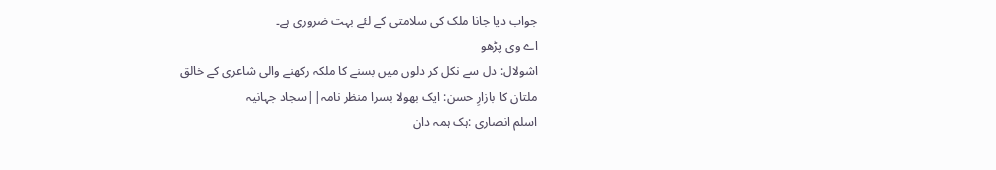جواب دیا جانا ملک کی سلامتی کے لئے بہت ضروری ہے۔
اے وی پڑھو
اشولال: دل سے نکل کر دلوں میں بسنے کا ملکہ رکھنے والی شاعری کے خالق
ملتان کا بازارِ حسن: ایک بھولا بسرا منظر نامہ||سجاد جہانیہ
اسلم انصاری :ہک ہمہ دان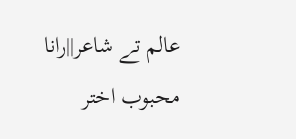عالم تے شاعر||رانا محبوب اختر